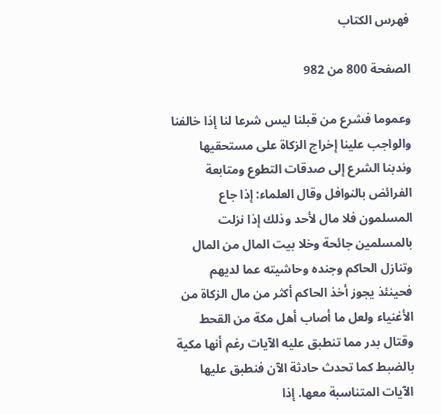فهرس الكتاب

الصفحة 800 من 982

وعموما فشرع من قبلنا ليس شرعا لنا إذا خالفنا والواجب علينا إخراج الزكاة على مستحقيها وندبنا الشرع إلى صدقات التطوع ومتابعة الفرائض بالنوافل وقال العلماء: إذا جاع المسلمون فلا مال لأحد وذلك إذا نزلت بالمسلمين جائحة وخلا بيت المال من المال وتنازل الحاكم وجنده وحاشيته عما لديهم فحينئذ يجوز أخذ الحاكم أكثر من مال الزكاة من الأغنياء ولعل ما أصاب أهل مكة من القحط وقتال بدر مما تنطبق عليه الآيات رغم أنها مكية بالضبط كما تحدث حادثة الآن فنطبق عليها الآيات المتناسبة معها. إذا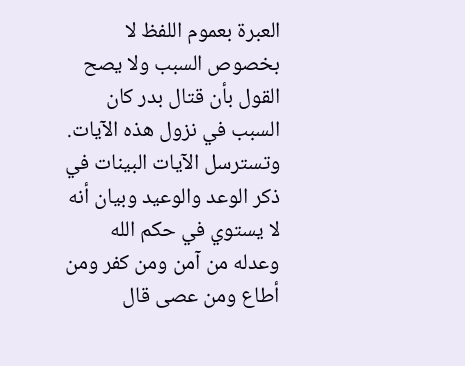العبرة بعموم اللفظ لا بخصوص السبب ولا يصح القول بأن قتال بدر كان السبب في نزول هذه الآيات. وتسترسل الآيات البينات في ذكر الوعد والوعيد وبيان أنه لا يستوي في حكم الله وعدله من آمن ومن كفر ومن أطاع ومن عصى قال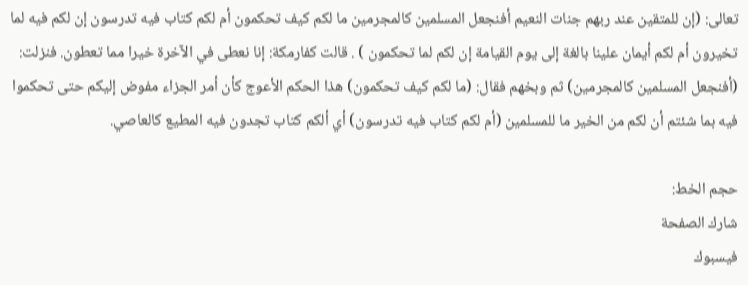تعالى: (إن للمتقين عند ربهم جنات النعيم أفنجعل المسلمين كالمجرمين ما لكم كيف تحكمون أم لكم كتاب فيه تدرسون إن لكم فيه لما تخيرون أم لكم أيمان علينا بالغة إلى يوم القيامة إن لكم لما تحكمون ) . قالت كفارمكة: إنا نعطى في الآخرة خيرا مما تعطون. فنزلت: (أفنجعل المسلمين كالمجرمين) ثم وبخهم فقال: (ما لكم كيف تحكمون) هذا الحكم الأعوج كأن أمر الجزاء مفوض إليكم حتى تحكموا فيه بما شئتم أن لكم من الخير ما للمسلمين (أم لكم كتاب فيه تدرسون) أي ألكم كتاب تجدون فيه المطيع كالعاصي.

حجم الخط:
شارك الصفحة
فيسبوك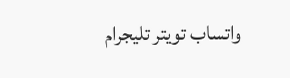واتساب تويتر تليجرام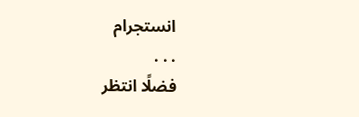انستجرام
. . .
فضلًا انتظر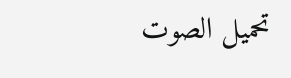تحميل الصوت